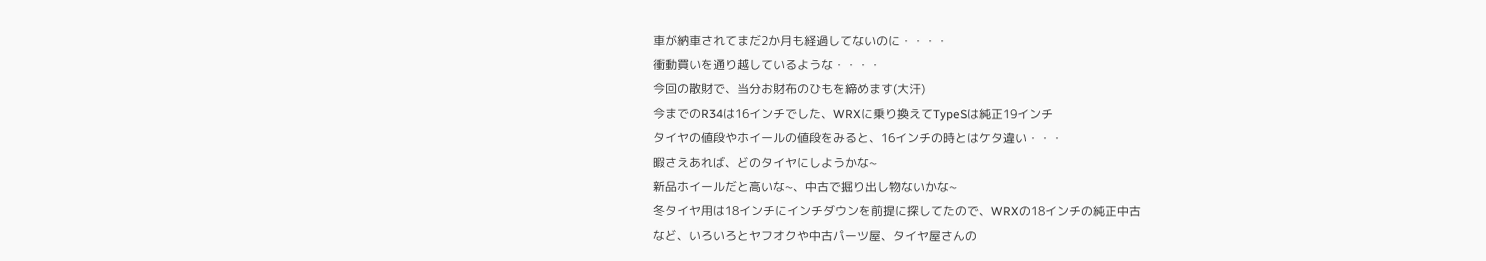車が納車されてまだ2か月も経過してないのに・・・・
衝動買いを通り越しているような・・・・
今回の散財で、当分お財布のひもを締めます(大汗)
今までのR34は16インチでした、WRXに乗り換えてTypeSは純正19インチ
タイヤの値段やホイールの値段をみると、16インチの時とはケタ違い・・・
暇さえあれば、どのタイヤにしようかな~
新品ホイールだと高いな~、中古で掘り出し物ないかな~
冬タイヤ用は18インチにインチダウンを前提に探してたので、WRXの18インチの純正中古
など、いろいろとヤフオクや中古パーツ屋、タイヤ屋さんの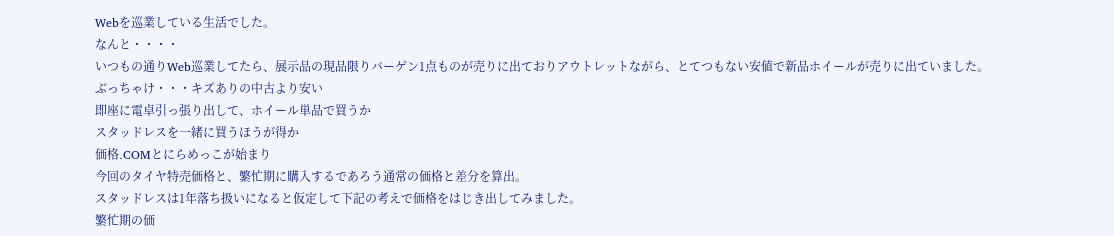Webを巡業している生活でした。
なんと・・・・
いつもの通りWeb巡業してたら、展示品の現品限りバーゲン1点ものが売りに出ておりアウトレットながら、とてつもない安値で新品ホイールが売りに出ていました。
ぶっちゃけ・・・キズありの中古より安い
即座に電卓引っ張り出して、ホイール単品で買うか
スタッドレスを一緒に買うほうが得か
価格.COMとにらめっこが始まり
今回のタイヤ特売価格と、繁忙期に購入するであろう通常の価格と差分を算出。
スタッドレスは1年落ち扱いになると仮定して下記の考えで価格をはじき出してみました。
繁忙期の価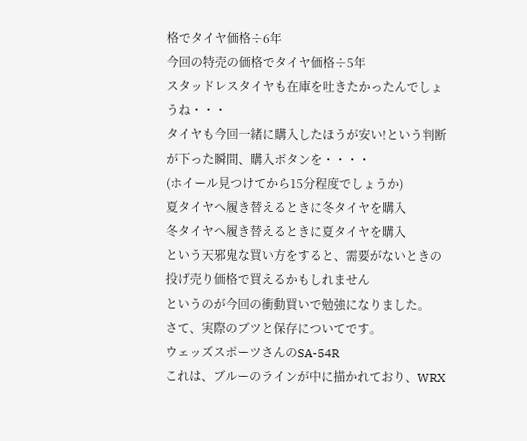格でタイヤ価格÷6年
今回の特売の価格でタイヤ価格÷5年
スタッドレスタイヤも在庫を吐きたかったんでしょうね・・・
タイヤも今回一緒に購入したほうが安い!という判断が下った瞬間、購入ボタンを・・・・
(ホイール見つけてから15分程度でしょうか)
夏タイヤへ履き替えるときに冬タイヤを購入
冬タイヤへ履き替えるときに夏タイヤを購入
という天邪鬼な買い方をすると、需要がないときの投げ売り価格で買えるかもしれません
というのが今回の衝動買いで勉強になりました。
さて、実際のブツと保存についてです。
ウェッズスポーツさんのSA-54R
これは、ブルーのラインが中に描かれており、WRX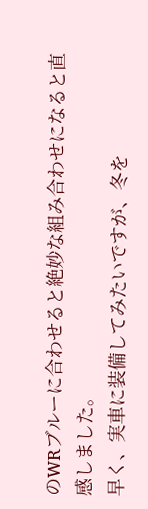のWRブルーに合わせると絶妙な組み合わせになると直感しました。
早く、実車に装備してみたいですが、冬を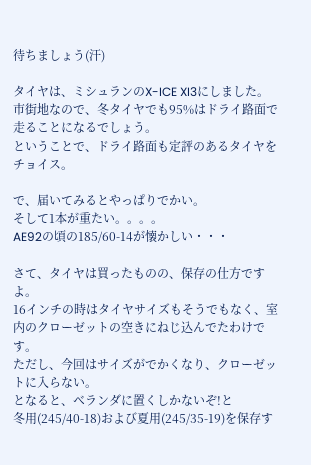待ちましょう(汗)

タイヤは、ミシュランのX-ICE XI3にしました。
市街地なので、冬タイヤでも95%はドライ路面で走ることになるでしょう。
ということで、ドライ路面も定評のあるタイヤをチョイス。

で、届いてみるとやっぱりでかい。
そして1本が重たい。。。。
AE92の頃の185/60-14が懐かしい・・・

さて、タイヤは買ったものの、保存の仕方ですよ。
16インチの時はタイヤサイズもそうでもなく、室内のクローゼットの空きにねじ込んでたわけです。
ただし、今回はサイズがでかくなり、クローゼットに入らない。
となると、ベランダに置くしかないぞ!と
冬用(245/40-18)および夏用(245/35-19)を保存す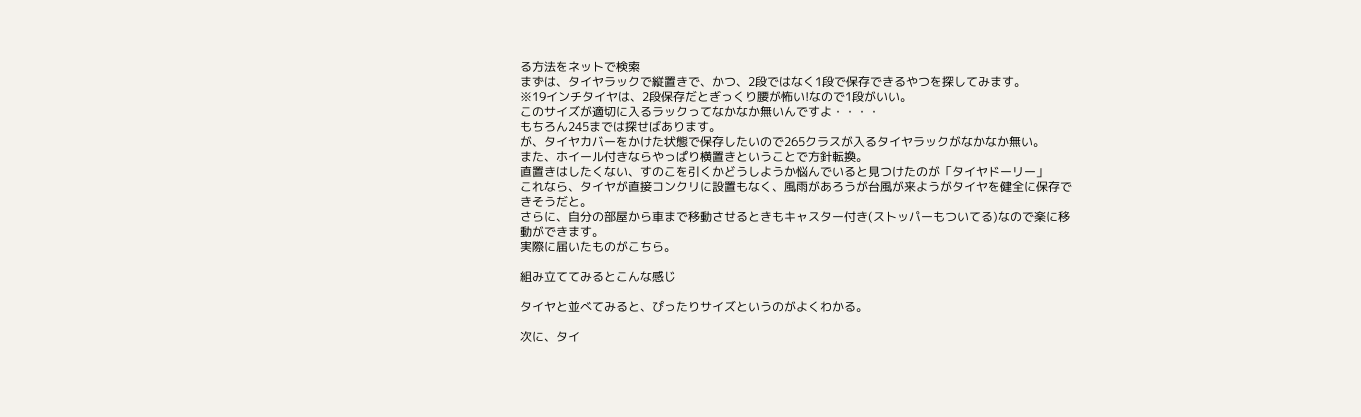る方法をネットで検索
まずは、タイヤラックで縦置きで、かつ、2段ではなく1段で保存できるやつを探してみます。
※19インチタイヤは、2段保存だとぎっくり腰が怖い!なので1段がいい。
このサイズが適切に入るラックってなかなか無いんですよ・・・・
もちろん245までは探せばあります。
が、タイヤカバーをかけた状態で保存したいので265クラスが入るタイヤラックがなかなか無い。
また、ホイール付きならやっぱり横置きということで方針転換。
直置きはしたくない、すのこを引くかどうしようか悩んでいると見つけたのが「タイヤドーリー」
これなら、タイヤが直接コンクリに設置もなく、風雨があろうが台風が来ようがタイヤを健全に保存できそうだと。
さらに、自分の部屋から車まで移動させるときもキャスター付き(ストッパーもついてる)なので楽に移動ができます。
実際に届いたものがこちら。

組み立ててみるとこんな感じ

タイヤと並べてみると、ぴったりサイズというのがよくわかる。

次に、タイ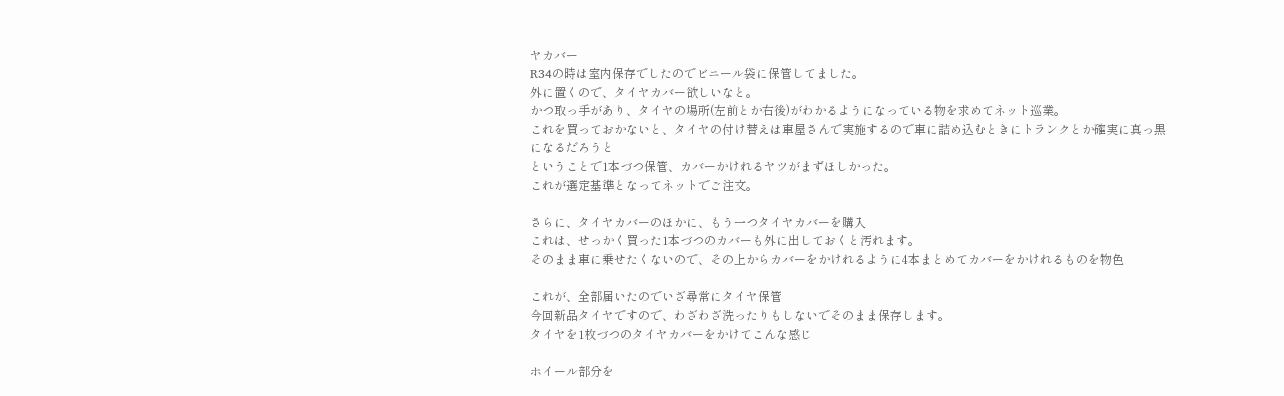ヤカバー
R34の時は室内保存でしたのでビニール袋に保管してました。
外に置くので、タイヤカバー欲しいなと。
かつ取っ手があり、タイヤの場所(左前とか右後)がわかるようになっている物を求めてネット巡業。
これを買っておかないと、タイヤの付け替えは車屋さんで実施するので車に詰め込むときにトランクとか確実に真っ黒になるだろうと
ということで1本づつ保管、カバーかけれるヤツがまずほしかった。
これが選定基準となってネットでご注文。

さらに、タイヤカバーのほかに、もう一つタイヤカバーを購入
これは、せっかく買った1本づつのカバーも外に出しておくと汚れます。
そのまま車に乗せたくないので、その上からカバーをかけれるように4本まとめてカバーをかけれるものを物色

これが、全部届いたのでいざ尋常にタイヤ保管
今回新品タイヤですので、わざわざ洗ったりもしないでそのまま保存します。
タイヤを1枚づつのタイヤカバーをかけてこんな感じ

ホイール部分を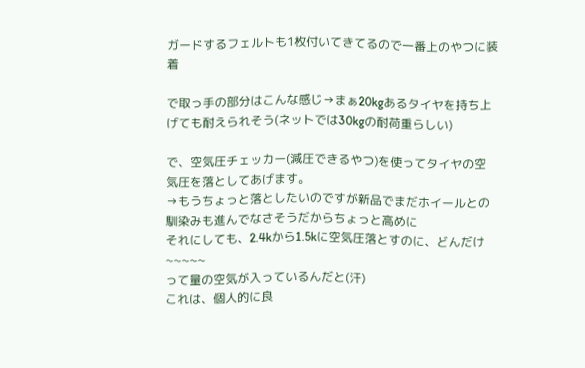ガードするフェルトも1枚付いてきてるので一番上のやつに装着

で取っ手の部分はこんな感じ→まぁ20kgあるタイヤを持ち上げても耐えられそう(ネットでは30kgの耐荷重らしい)

で、空気圧チェッカー(減圧できるやつ)を使ってタイヤの空気圧を落としてあげます。
→もうちょっと落としたいのですが新品でまだホイールとの馴染みも進んでなさそうだからちょっと高めに
それにしても、2.4kから1.5kに空気圧落とすのに、どんだけ~~~~~
って量の空気が入っているんだと(汗)
これは、個人的に良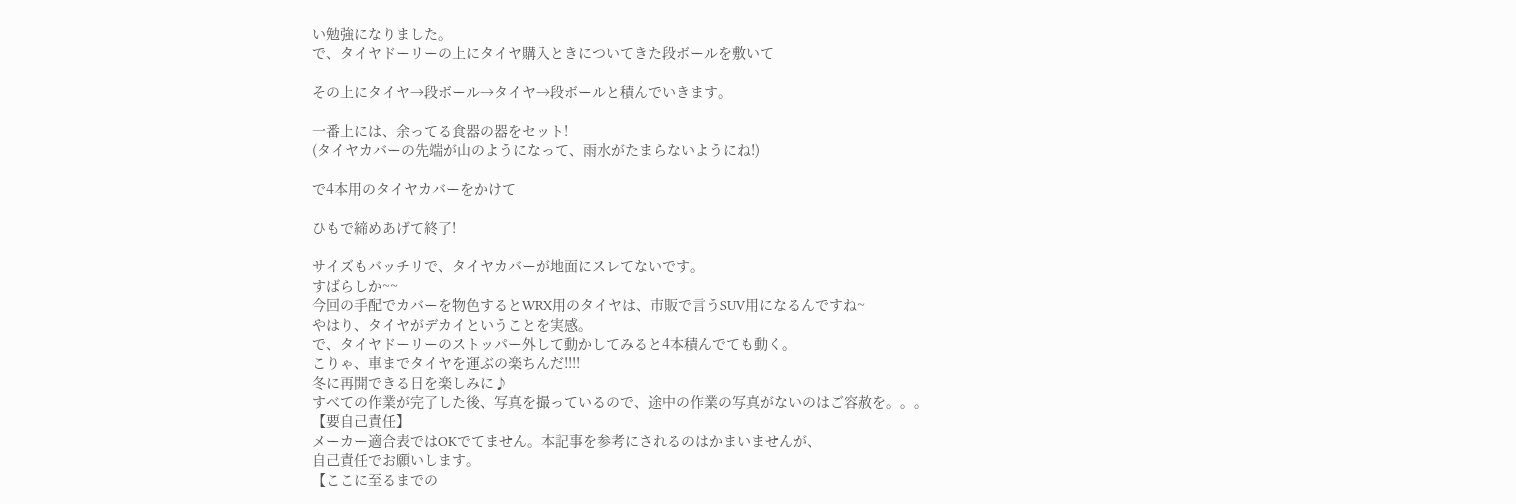い勉強になりました。
で、タイヤドーリーの上にタイヤ購入ときについてきた段ボールを敷いて

その上にタイヤ→段ボール→タイヤ→段ボールと積んでいきます。

一番上には、余ってる食器の器をセット!
(タイヤカバーの先端が山のようになって、雨水がたまらないようにね!)

で4本用のタイヤカバーをかけて

ひもで締めあげて終了!

サイズもバッチリで、タイヤカバーが地面にスレてないです。
すばらしか~~
今回の手配でカバーを物色するとWRX用のタイヤは、市販で言うSUV用になるんですね~
やはり、タイヤがデカイということを実感。
で、タイヤドーリーのストッパー外して動かしてみると4本積んでても動く。
こりゃ、車までタイヤを運ぶの楽ちんだ!!!!
冬に再開できる日を楽しみに♪
すべての作業が完了した後、写真を撮っているので、途中の作業の写真がないのはご容赦を。。。
【要自己責任】
メーカー適合表ではOKでてません。本記事を参考にされるのはかまいませんが、
自己責任でお願いします。
【ここに至るまでの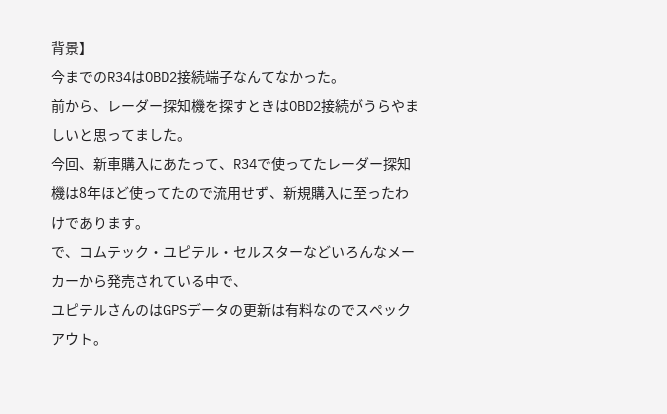背景】
今までのR34はOBD2接続端子なんてなかった。
前から、レーダー探知機を探すときはOBD2接続がうらやましいと思ってました。
今回、新車購入にあたって、R34で使ってたレーダー探知機は8年ほど使ってたので流用せず、新規購入に至ったわけであります。
で、コムテック・ユピテル・セルスターなどいろんなメーカーから発売されている中で、
ユピテルさんのはGPSデータの更新は有料なのでスペックアウト。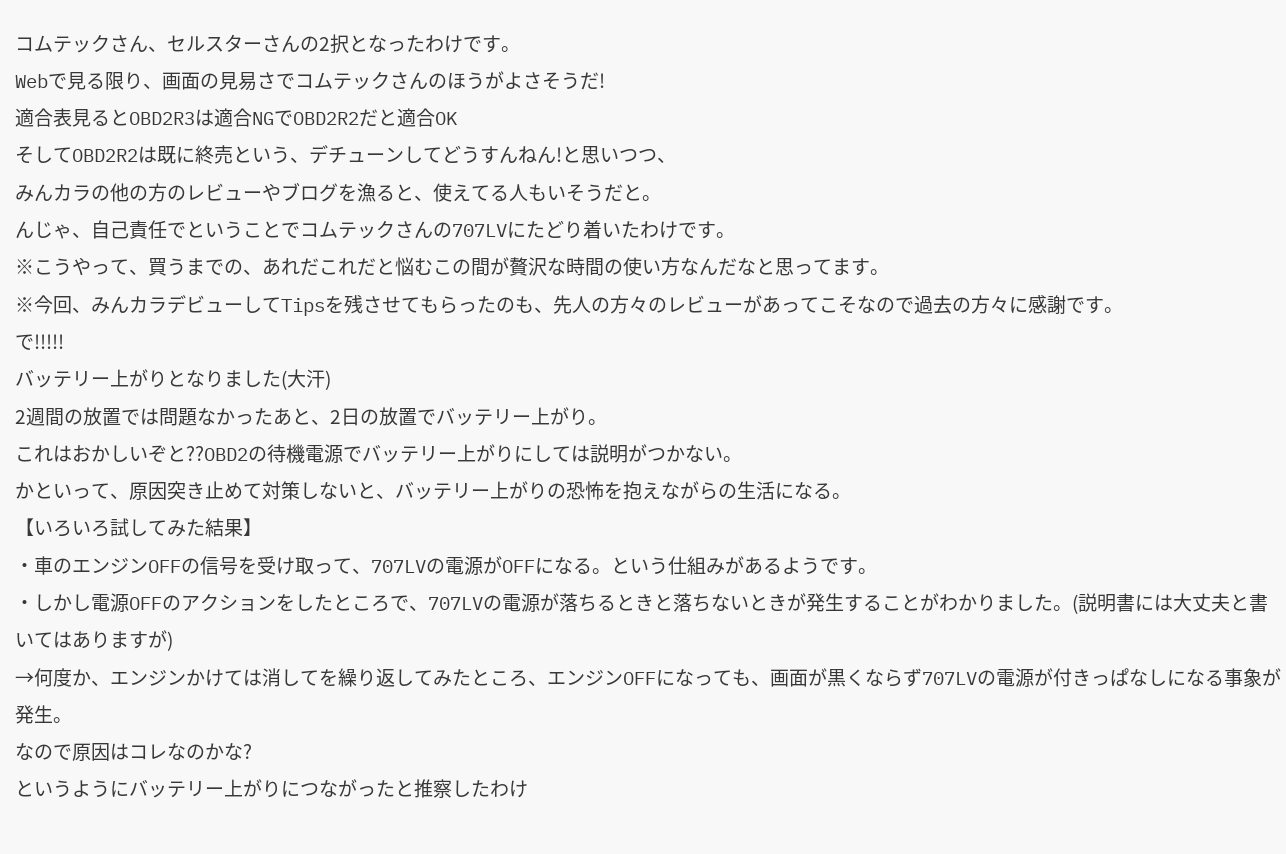コムテックさん、セルスターさんの2択となったわけです。
Webで見る限り、画面の見易さでコムテックさんのほうがよさそうだ!
適合表見るとOBD2R3は適合NGでOBD2R2だと適合OK
そしてOBD2R2は既に終売という、デチューンしてどうすんねん!と思いつつ、
みんカラの他の方のレビューやブログを漁ると、使えてる人もいそうだと。
んじゃ、自己責任でということでコムテックさんの707LVにたどり着いたわけです。
※こうやって、買うまでの、あれだこれだと悩むこの間が贅沢な時間の使い方なんだなと思ってます。
※今回、みんカラデビューしてTipsを残させてもらったのも、先人の方々のレビューがあってこそなので過去の方々に感謝です。
で!!!!!
バッテリー上がりとなりました(大汗)
2週間の放置では問題なかったあと、2日の放置でバッテリー上がり。
これはおかしいぞと??OBD2の待機電源でバッテリー上がりにしては説明がつかない。
かといって、原因突き止めて対策しないと、バッテリー上がりの恐怖を抱えながらの生活になる。
【いろいろ試してみた結果】
・車のエンジンOFFの信号を受け取って、707LVの電源がOFFになる。という仕組みがあるようです。
・しかし電源OFFのアクションをしたところで、707LVの電源が落ちるときと落ちないときが発生することがわかりました。(説明書には大丈夫と書いてはありますが)
→何度か、エンジンかけては消してを繰り返してみたところ、エンジンOFFになっても、画面が黒くならず707LVの電源が付きっぱなしになる事象が発生。
なので原因はコレなのかな?
というようにバッテリー上がりにつながったと推察したわけ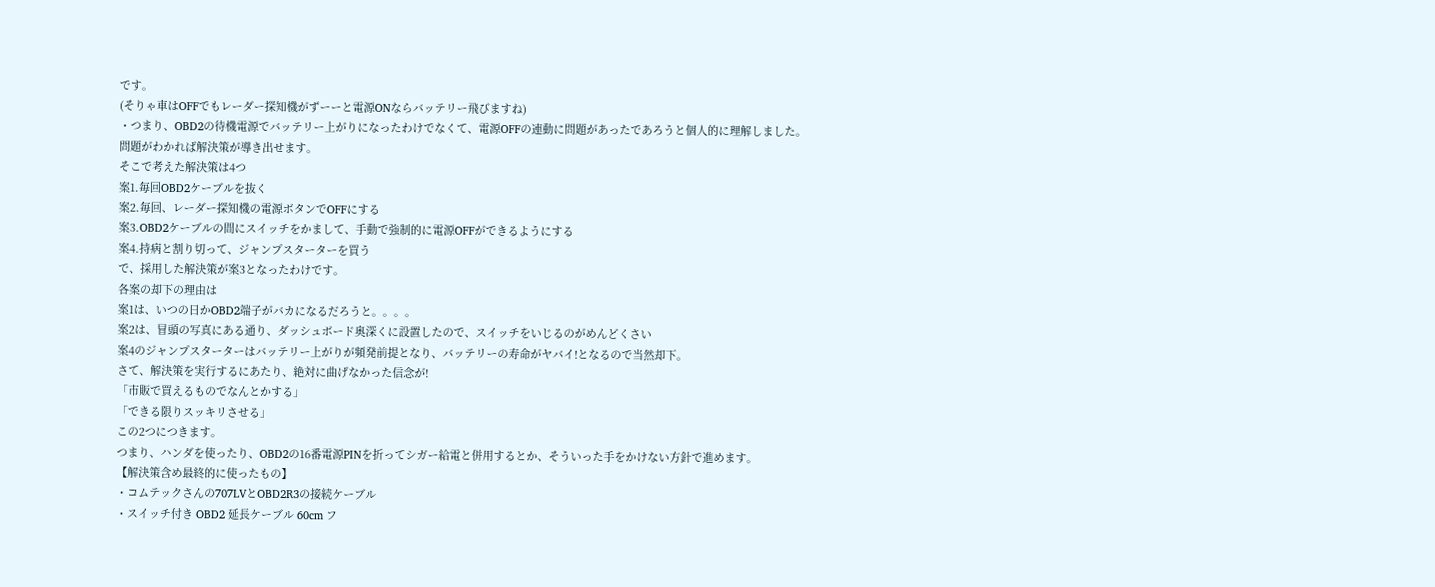です。
(そりゃ車はOFFでもレーダー探知機がずーーと電源ONならバッテリー飛びますね)
・つまり、OBD2の待機電源でバッテリー上がりになったわけでなくて、電源OFFの連動に問題があったであろうと個人的に理解しました。
問題がわかれば解決策が導き出せます。
そこで考えた解決策は4つ
案1.毎回OBD2ケーブルを抜く
案2.毎回、レーダー探知機の電源ボタンでOFFにする
案3.OBD2ケーブルの間にスイッチをかまして、手動で強制的に電源OFFができるようにする
案4.持病と割り切って、ジャンプスターターを買う
で、採用した解決策が案3となったわけです。
各案の却下の理由は
案1は、いつの日かOBD2端子がバカになるだろうと。。。。
案2は、冒頭の写真にある通り、ダッシュボード奥深くに設置したので、スイッチをいじるのがめんどくさい
案4のジャンプスターターはバッテリー上がりが頻発前提となり、バッテリーの寿命がヤバイ!となるので当然却下。
さて、解決策を実行するにあたり、絶対に曲げなかった信念が!
「市販で買えるものでなんとかする」
「できる限りスッキリさせる」
この2つにつきます。
つまり、ハンダを使ったり、OBD2の16番電源PINを折ってシガー給電と併用するとか、そういった手をかけない方針で進めます。
【解決策含め最終的に使ったもの】
・コムテックさんの707LVとOBD2R3の接続ケーブル
・スイッチ付き OBD2 延長ケーブル 60cm フ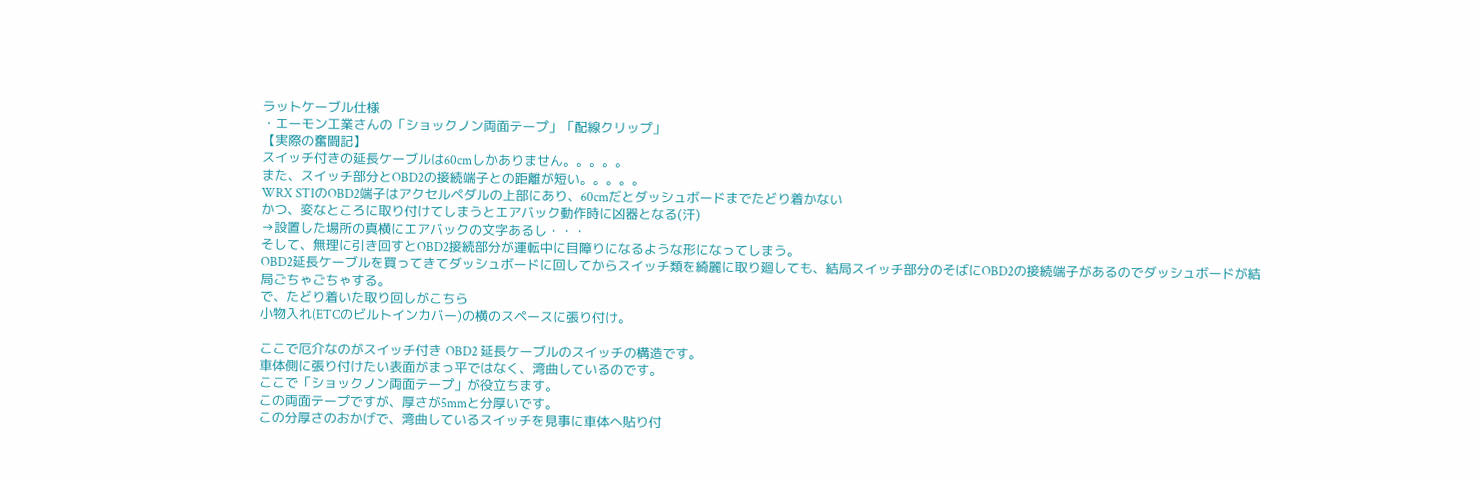ラットケーブル仕様
・エーモン工業さんの「ショックノン両面テープ」「配線クリップ」
【実際の奮闘記】
スイッチ付きの延長ケーブルは60cmしかありません。。。。。
また、スイッチ部分とOBD2の接続端子との距離が短い。。。。。
WRX STIのOBD2端子はアクセルペダルの上部にあり、60cmだとダッシュボードまでたどり着かない
かつ、変なところに取り付けてしまうとエアバック動作時に凶器となる(汗)
→設置した場所の真横にエアバックの文字あるし・・・
そして、無理に引き回すとOBD2接続部分が運転中に目障りになるような形になってしまう。
OBD2延長ケーブルを買ってきてダッシュボードに回してからスイッチ類を綺麗に取り廻しても、結局スイッチ部分のそばにOBD2の接続端子があるのでダッシュボードが結局ごちゃごちゃする。
で、たどり着いた取り回しがこちら
小物入れ(ETCのビルトインカバー)の横のスペースに張り付け。

ここで厄介なのがスイッチ付き OBD2 延長ケーブルのスイッチの構造です。
車体側に張り付けたい表面がまっ平ではなく、湾曲しているのです。
ここで「ショックノン両面テープ」が役立ちます。
この両面テープですが、厚さが5mmと分厚いです。
この分厚さのおかげで、湾曲しているスイッチを見事に車体へ貼り付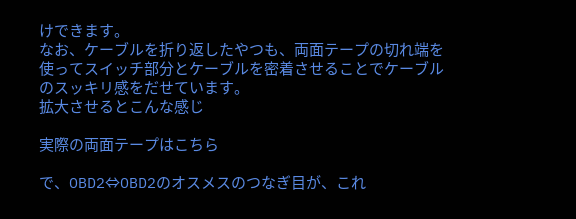けできます。
なお、ケーブルを折り返したやつも、両面テープの切れ端を使ってスイッチ部分とケーブルを密着させることでケーブルのスッキリ感をだせています。
拡大させるとこんな感じ

実際の両面テープはこちら

で、OBD2⇔OBD2のオスメスのつなぎ目が、これ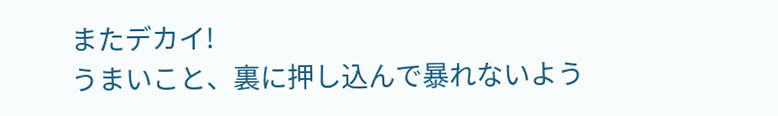またデカイ!
うまいこと、裏に押し込んで暴れないよう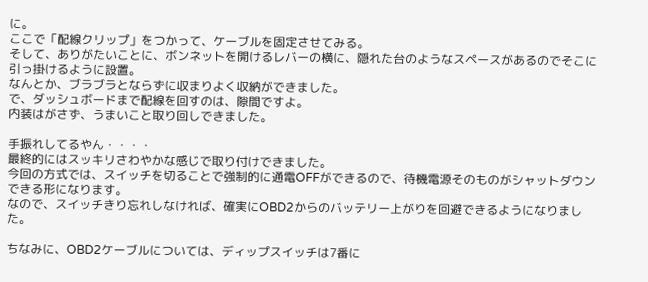に。
ここで「配線クリップ」をつかって、ケーブルを固定させてみる。
そして、ありがたいことに、ボンネットを開けるレバーの横に、隠れた台のようなスペースがあるのでそこに引っ掛けるように設置。
なんとか、ブラブラとならずに収まりよく収納ができました。
で、ダッシュボードまで配線を回すのは、隙間ですよ。
内装はがさず、うまいこと取り回しできました。

手振れしてるやん・・・・
最終的にはスッキリさわやかな感じで取り付けできました。
今回の方式では、スイッチを切ることで強制的に通電OFFができるので、待機電源そのものがシャットダウンできる形になります。
なので、スイッチきり忘れしなければ、確実にOBD2からのバッテリー上がりを回避できるようになりました。

ちなみに、OBD2ケーブルについては、ディップスイッチは7番に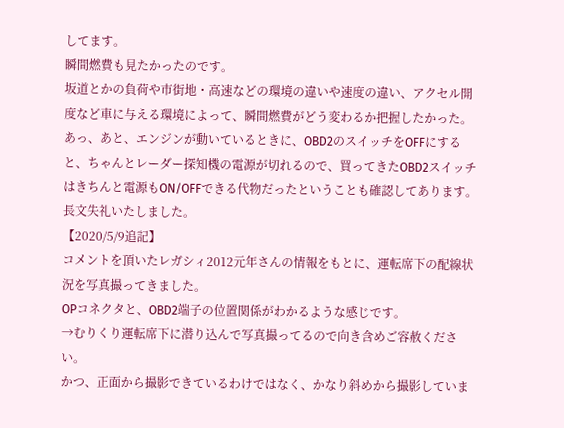してます。
瞬間燃費も見たかったのです。
坂道とかの負荷や市街地・高速などの環境の違いや速度の違い、アクセル開度など車に与える環境によって、瞬間燃費がどう変わるか把握したかった。
あっ、あと、エンジンが動いているときに、OBD2のスイッチをOFFにすると、ちゃんとレーダー探知機の電源が切れるので、買ってきたOBD2スイッチはきちんと電源もON/OFFできる代物だったということも確認してあります。
長文失礼いたしました。
【2020/5/9追記】
コメントを頂いたレガシィ2012元年さんの情報をもとに、運転席下の配線状況を写真撮ってきました。
OPコネクタと、OBD2端子の位置関係がわかるような感じです。
→むりくり運転席下に潜り込んで写真撮ってるので向き含めご容赦ください。
かつ、正面から撮影できているわけではなく、かなり斜めから撮影していま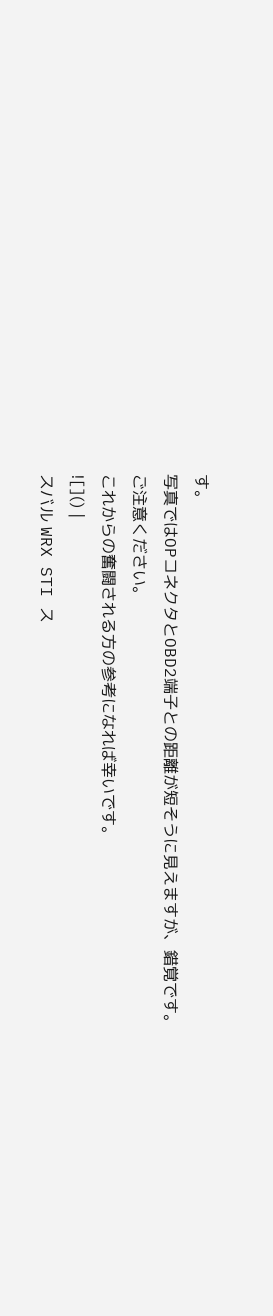す。
写真ではOPコネクタとOBD2端子との距離が短そうに見えますが、錯覚です。
ご注意ください。
これからの奮闘される方の参考になれば幸いです。
![]() |
スバル WRX STI ス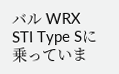バル WRX STI Type Sに乗っていま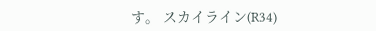す。 スカイライン(R34)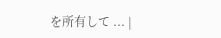を所有して ... |